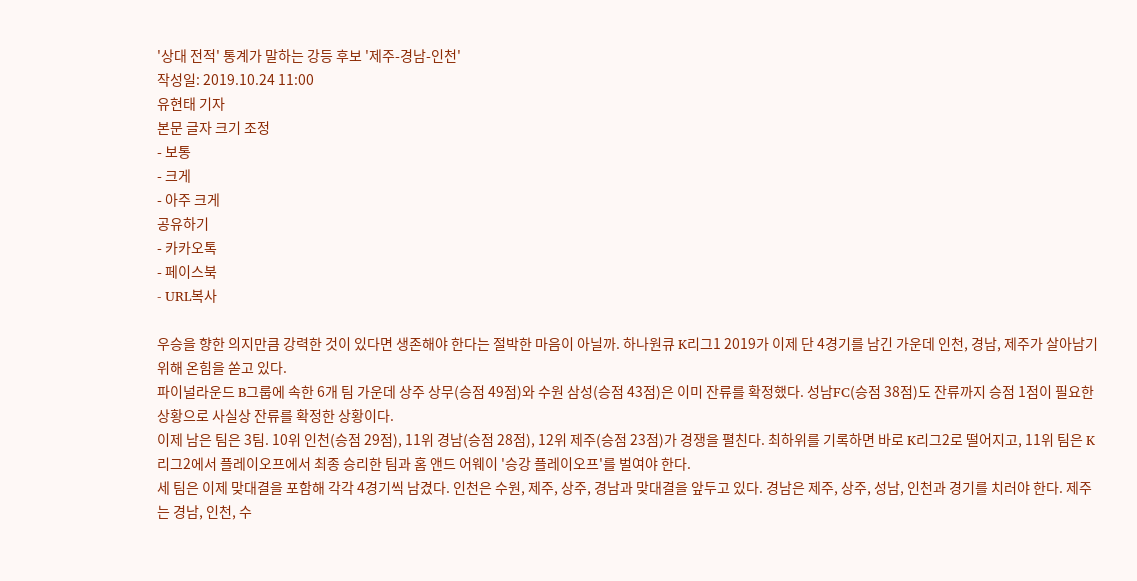'상대 전적' 통계가 말하는 강등 후보 '제주-경남-인천'
작성일: 2019.10.24 11:00
유현태 기자
본문 글자 크기 조정
- 보통
- 크게
- 아주 크게
공유하기
- 카카오톡
- 페이스북
- URL복사

우승을 향한 의지만큼 강력한 것이 있다면 생존해야 한다는 절박한 마음이 아닐까. 하나원큐 K리그1 2019가 이제 단 4경기를 남긴 가운데 인천, 경남, 제주가 살아남기 위해 온힘을 쏟고 있다.
파이널라운드 B그룹에 속한 6개 팀 가운데 상주 상무(승점 49점)와 수원 삼성(승점 43점)은 이미 잔류를 확정했다. 성남FC(승점 38점)도 잔류까지 승점 1점이 필요한 상황으로 사실상 잔류를 확정한 상황이다.
이제 남은 팀은 3팀. 10위 인천(승점 29점), 11위 경남(승점 28점), 12위 제주(승점 23점)가 경쟁을 펼친다. 최하위를 기록하면 바로 K리그2로 떨어지고, 11위 팀은 K리그2에서 플레이오프에서 최종 승리한 팀과 홈 앤드 어웨이 '승강 플레이오프'를 벌여야 한다.
세 팀은 이제 맞대결을 포함해 각각 4경기씩 남겼다. 인천은 수원, 제주, 상주, 경남과 맞대결을 앞두고 있다. 경남은 제주, 상주, 성남, 인천과 경기를 치러야 한다. 제주는 경남, 인천, 수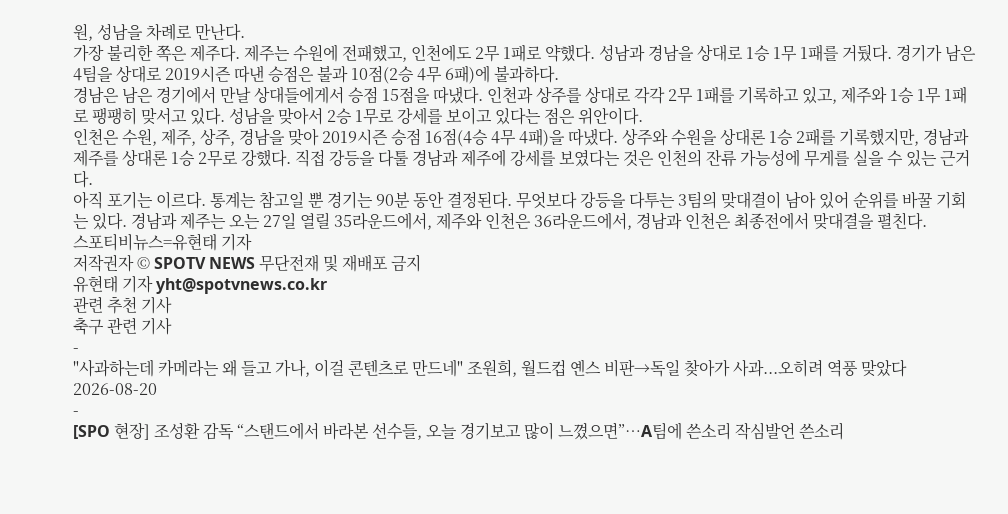원, 성남을 차례로 만난다.
가장 불리한 쪽은 제주다. 제주는 수원에 전패했고, 인천에도 2무 1패로 약했다. 성남과 경남을 상대로 1승 1무 1패를 거뒀다. 경기가 남은 4팀을 상대로 2019시즌 따낸 승점은 불과 10점(2승 4무 6패)에 불과하다.
경남은 남은 경기에서 만날 상대들에게서 승점 15점을 따냈다. 인천과 상주를 상대로 각각 2무 1패를 기록하고 있고, 제주와 1승 1무 1패로 팽팽히 맞서고 있다. 성남을 맞아서 2승 1무로 강세를 보이고 있다는 점은 위안이다.
인천은 수원, 제주, 상주, 경남을 맞아 2019시즌 승점 16점(4승 4무 4패)을 따냈다. 상주와 수원을 상대론 1승 2패를 기록했지만, 경남과 제주를 상대론 1승 2무로 강했다. 직접 강등을 다툴 경남과 제주에 강세를 보였다는 것은 인천의 잔류 가능성에 무게를 실을 수 있는 근거다.
아직 포기는 이르다. 통계는 참고일 뿐 경기는 90분 동안 결정된다. 무엇보다 강등을 다투는 3팀의 맞대결이 남아 있어 순위를 바꿀 기회는 있다. 경남과 제주는 오는 27일 열릴 35라운드에서, 제주와 인천은 36라운드에서, 경남과 인천은 최종전에서 맞대결을 펼친다.
스포티비뉴스=유현태 기자
저작권자 © SPOTV NEWS 무단전재 및 재배포 금지
유현태 기자 yht@spotvnews.co.kr
관련 추천 기사
축구 관련 기사
-
"사과하는데 카메라는 왜 들고 가나, 이걸 콘텐츠로 만드네" 조원희, 월드컵 옌스 비판→독일 찾아가 사과...오히려 역풍 맞았다
2026-08-20
-
[SPO 현장] 조성환 감독 “스탠드에서 바라본 선수들, 오늘 경기보고 많이 느꼈으면”…A팀에 쓴소리 작심발언 쓴소리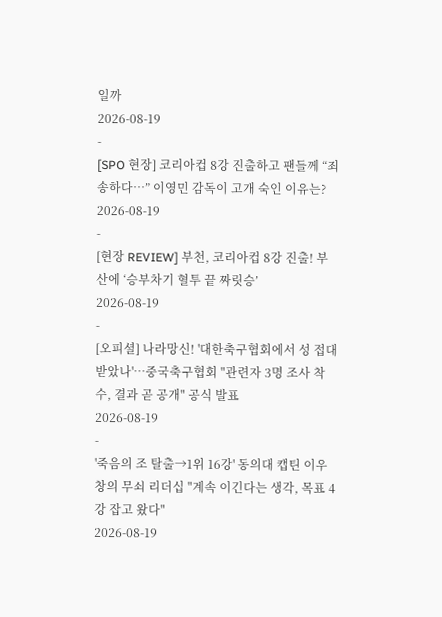일까
2026-08-19
-
[SPO 현장] 코리아컵 8강 진출하고 팬들께 “죄송하다…” 이영민 감독이 고개 숙인 이유는?
2026-08-19
-
[현장 REVIEW] 부천, 코리아컵 8강 진출! 부산에 ‘승부차기 혈투 끝 짜릿승’
2026-08-19
-
[오피셜] 나라망신! '대한축구협회에서 성 접대 받았나'…중국축구협회 "관련자 3명 조사 착수, 결과 곧 공개" 공식 발표
2026-08-19
-
'죽음의 조 탈출→1위 16강' 동의대 캡틴 이우창의 무쇠 리더십 "계속 이긴다는 생각, 목표 4강 잡고 왔다"
2026-08-19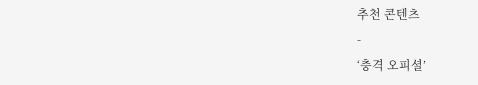추천 콘텐츠
-
‘충격 오피셜’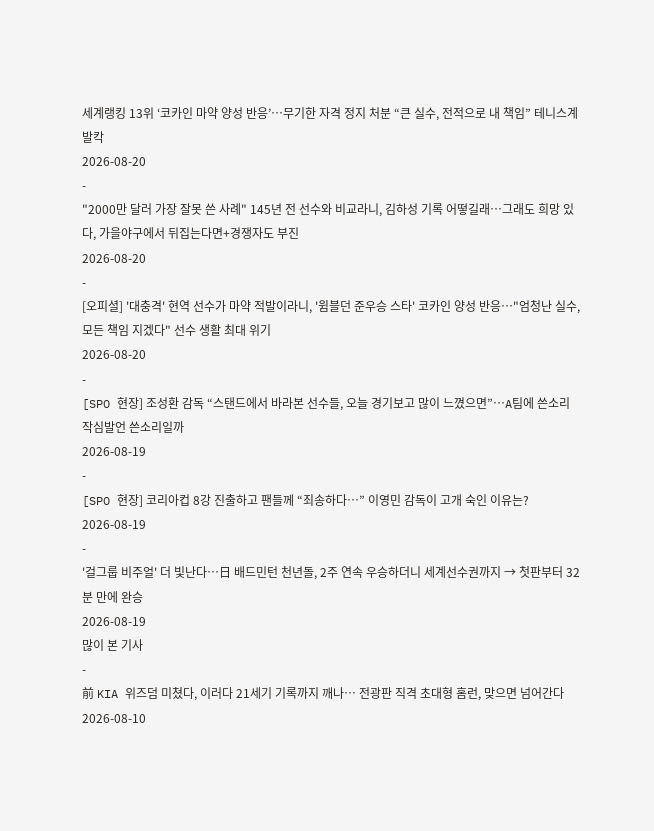세계랭킹 13위 ‘코카인 마약 양성 반응’…무기한 자격 정지 처분 “큰 실수, 전적으로 내 책임” 테니스계 발칵
2026-08-20
-
"2000만 달러 가장 잘못 쓴 사례" 145년 전 선수와 비교라니, 김하성 기록 어떻길래…그래도 희망 있다, 가을야구에서 뒤집는다면+경쟁자도 부진
2026-08-20
-
[오피셜] '대충격' 현역 선수가 마약 적발이라니, '윔블던 준우승 스타' 코카인 양성 반응…"엄청난 실수, 모든 책임 지겠다" 선수 생활 최대 위기
2026-08-20
-
[SPO 현장] 조성환 감독 “스탠드에서 바라본 선수들, 오늘 경기보고 많이 느꼈으면”…A팀에 쓴소리 작심발언 쓴소리일까
2026-08-19
-
[SPO 현장] 코리아컵 8강 진출하고 팬들께 “죄송하다…” 이영민 감독이 고개 숙인 이유는?
2026-08-19
-
'걸그룹 비주얼' 더 빛난다…日 배드민턴 천년돌, 2주 연속 우승하더니 세계선수권까지 → 첫판부터 32분 만에 완승
2026-08-19
많이 본 기사
-
前 KIA 위즈덤 미쳤다, 이러다 21세기 기록까지 깨나… 전광판 직격 초대형 홈런, 맞으면 넘어간다
2026-08-10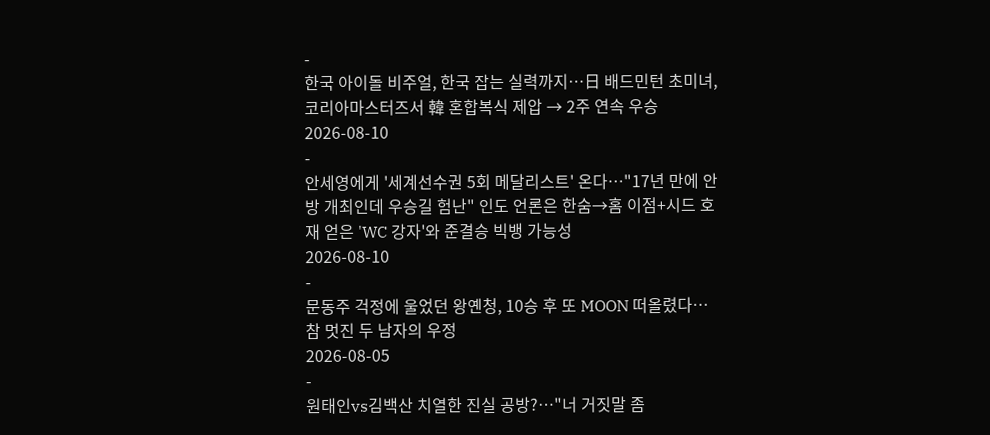-
한국 아이돌 비주얼, 한국 잡는 실력까지…日 배드민턴 초미녀, 코리아마스터즈서 韓 혼합복식 제압 → 2주 연속 우승
2026-08-10
-
안세영에게 '세계선수권 5회 메달리스트' 온다…"17년 만에 안방 개최인데 우승길 험난" 인도 언론은 한숨→홈 이점+시드 호재 얻은 'WC 강자'와 준결승 빅뱅 가능성
2026-08-10
-
문동주 걱정에 울었던 왕옌청, 10승 후 또 MOON 떠올렸다…참 멋진 두 남자의 우정
2026-08-05
-
원태인vs김백산 치열한 진실 공방?…"너 거짓말 좀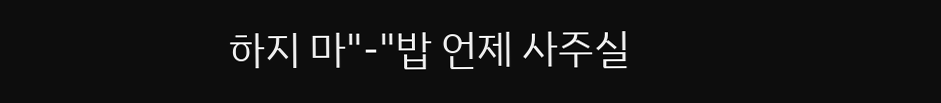하지 마"-"밥 언제 사주실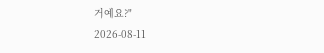거예요?"
2026-08-11